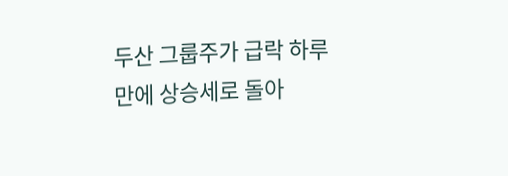두산 그룹주가 급락 하루만에 상승세로 돌아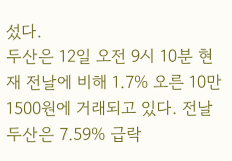섰다.
두산은 12일 오전 9시 10분 현재 전날에 비해 1.7% 오른 10만1500원에 거래되고 있다. 전날 두산은 7.59% 급락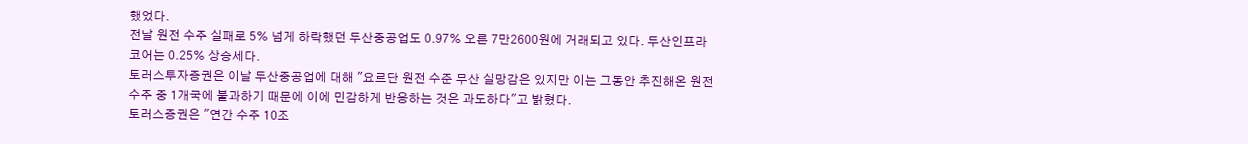했었다.
전날 원전 수주 실패로 5% 넘게 하락했던 두산중공업도 0.97% 오른 7만2600원에 거래되고 있다. 두산인프라코어는 0.25% 상승세다.
토러스투자증권은 이날 두산중공업에 대해 "요르단 원전 수준 무산 실망감은 있지만 이는 그동안 추진해온 원전 수주 중 1개국에 불과하기 때문에 이에 민감하게 반응하는 것은 과도하다"고 밝혔다.
토러스증권은 "연간 수주 10조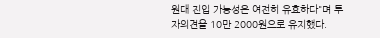원대 진입 가능성은 여전히 유효하다"며 투자의견을 10만 2000원으로 유지했다.